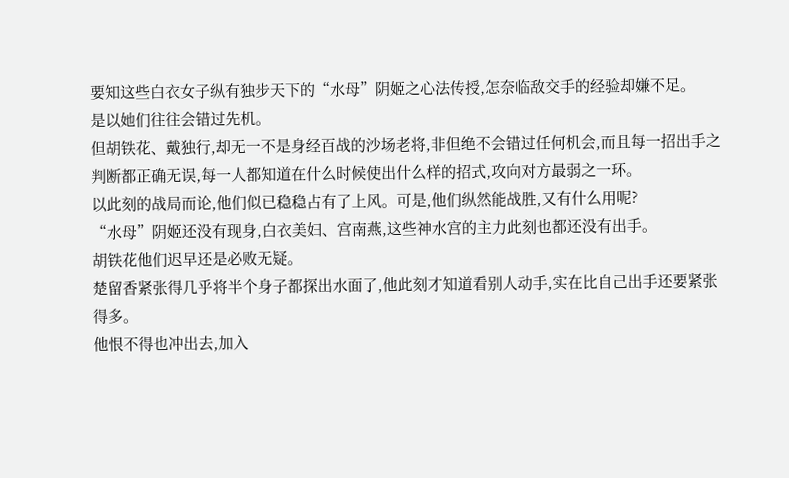要知这些白衣女子纵有独步天下的“水母”阴姬之心法传授,怎奈临敌交手的经验却嫌不足。
是以她们往往会错过先机。
但胡铁花、戴独行,却无一不是身经百战的沙场老将,非但绝不会错过任何机会,而且每一招出手之判断都正确无误,每一人都知道在什么时候使出什么样的招式,攻向对方最弱之一环。
以此刻的战局而论,他们似已稳稳占有了上风。可是,他们纵然能战胜,又有什么用呢?
“水母”阴姬还没有现身,白衣美妇、宫南燕,这些神水宫的主力此刻也都还没有出手。
胡铁花他们迟早还是必败无疑。
楚留香紧张得几乎将半个身子都探出水面了,他此刻才知道看别人动手,实在比自己出手还要紧张得多。
他恨不得也冲出去,加入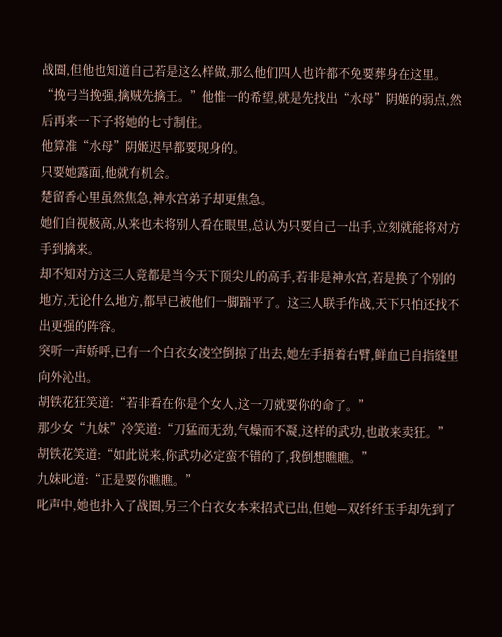战圈,但他也知道自己若是这么样做,那么他们四人也许都不免要葬身在这里。
“挽弓当挽强,擒贼先擒王。”他惟一的希望,就是先找出“水母”阴姬的弱点,然后再来一下子将她的七寸制住。
他算准“水母”阴姬迟早都要现身的。
只要她露面,他就有机会。
楚留香心里虽然焦急,神水宫弟子却更焦急。
她们自视极高,从来也未将别人看在眼里,总认为只要自己一出手,立刻就能将对方手到擒来。
却不知对方这三人竟都是当今天下顶尖儿的高手,若非是神水宫,若是换了个别的地方,无论什么地方,都早已被他们一脚踹平了。这三人联手作战,天下只怕还找不出更强的阵容。
突听一声娇呼,已有一个白衣女凌空倒掠了出去,她左手捂着右臂,鲜血已自指缝里向外沁出。
胡铁花狂笑道:“若非看在你是个女人,这一刀就要你的命了。”
那少女“九妹”冷笑道:“刀猛而无劲,气燥而不凝,这样的武功,也敢来卖狂。”
胡铁花笑道:“如此说来,你武功必定蛮不错的了,我倒想瞧瞧。”
九妹叱道:“正是要你瞧瞧。”
叱声中,她也扑入了战圈,另三个白衣女本来招式已出,但她—双纤纤玉手却先到了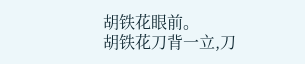胡铁花眼前。
胡铁花刀背一立,刀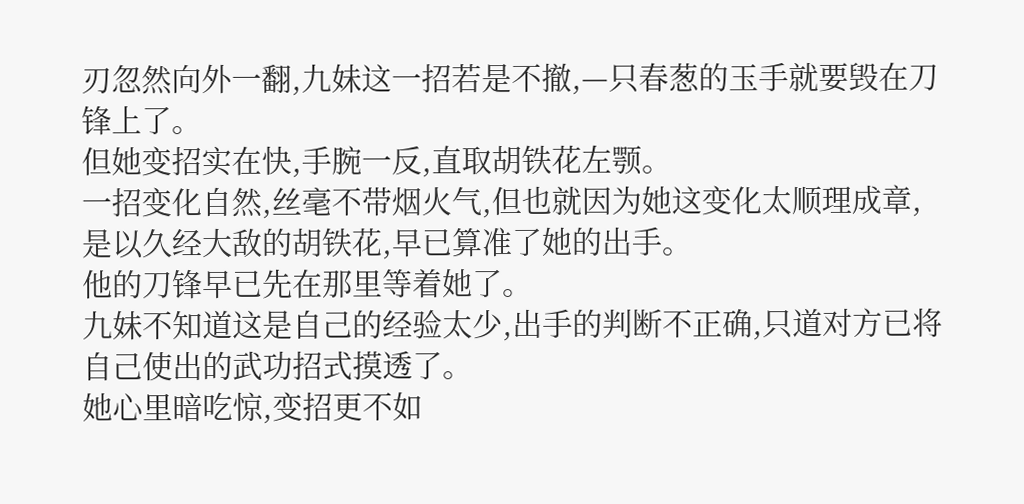刃忽然向外一翻,九妹这一招若是不撤,—只春葱的玉手就要毁在刀锋上了。
但她变招实在快,手腕一反,直取胡铁花左颚。
一招变化自然,丝毫不带烟火气,但也就因为她这变化太顺理成章,是以久经大敌的胡铁花,早已算准了她的出手。
他的刀锋早已先在那里等着她了。
九妹不知道这是自己的经验太少,出手的判断不正确,只道对方已将自己使出的武功招式摸透了。
她心里暗吃惊,变招更不如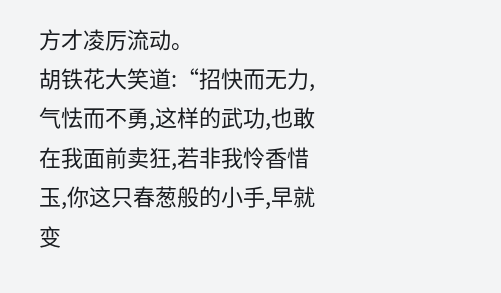方才凌厉流动。
胡铁花大笑道:“招快而无力,气怯而不勇,这样的武功,也敢在我面前卖狂,若非我怜香惜玉,你这只春葱般的小手,早就变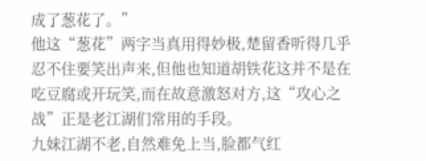成了葱花了。”
他这“葱花”两字当真用得妙极,楚留香听得几乎忍不住要笑出声来,但他也知道胡铁花这并不是在吃豆腐或开玩笑,而在故意激怒对方,这“攻心之战”正是老江湖们常用的手段。
九妹江湖不老,自然难免上当,脸都气红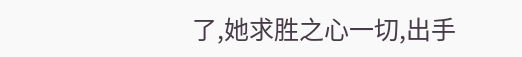了,她求胜之心一切,出手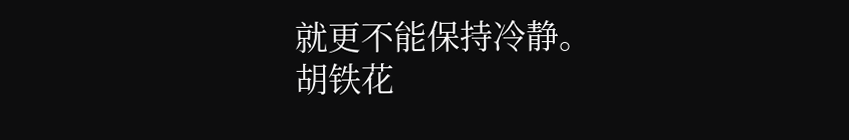就更不能保持冷静。
胡铁花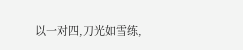以一对四,刀光如雪练,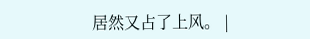居然又占了上风。 |